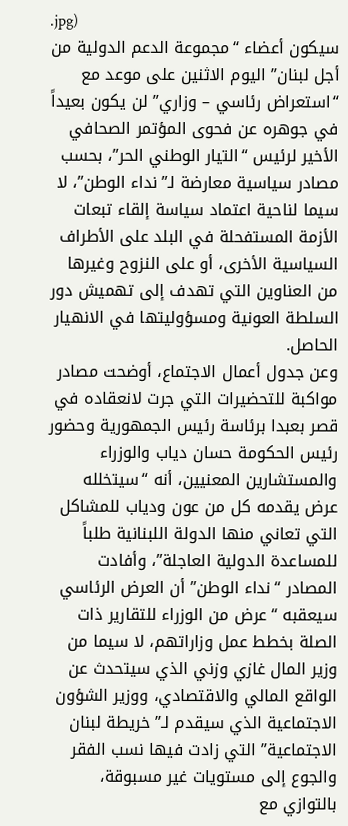.jpg)
سيكون أعضاء “مجموعة الدعم الدولية من أجل لبنان” اليوم الاثنين على موعد مع “استعراض رئاسي – وزاري” لن يكون بعيداً في جوهره عن فحوى المؤتمر الصحافي الأخير لرئيس “التيار الوطني الحر”، بحسب مصادر سياسية معارضة لـ”نداء الوطن”، لا سيما لناحية اعتماد سياسة إلقاء تبعات الأزمة المستفحلة في البلد على الأطراف السياسية الأخرى، أو على النزوح وغيرها من العناوين التي تهدف إلى تهميش دور السلطة العونية ومسؤوليتها في الانهيار الحاصل.
وعن جدول أعمال الاجتماع، أوضحت مصادر مواكبة للتحضيرات التي جرت لانعقاده في قصر بعبدا برئاسة رئيس الجمهورية وحضور رئيس الحكومة حسان دياب والوزراء والمستشارين المعنيين، أنه “سيتخلله عرض يقدمه كل من عون ودياب للمشاكل التي تعاني منها الدولة اللبنانية طلباً للمساعدة الدولية العاجلة”، وأفادت المصادر “نداء الوطن” أن العرض الرئاسي سيعقبه “عرض من الوزراء للتقارير ذات الصلة بخطط عمل وزاراتهم، لا سيما من وزير المال غازي وزني الذي سيتحدث عن الواقع المالي والاقتصادي، ووزير الشؤون الاجتماعية الذي سيقدم لـ”خريطة لبنان الاجتماعية” التي زادت فيها نسب الفقر والجوع إلى مستويات غير مسبوقة، بالتوازي مع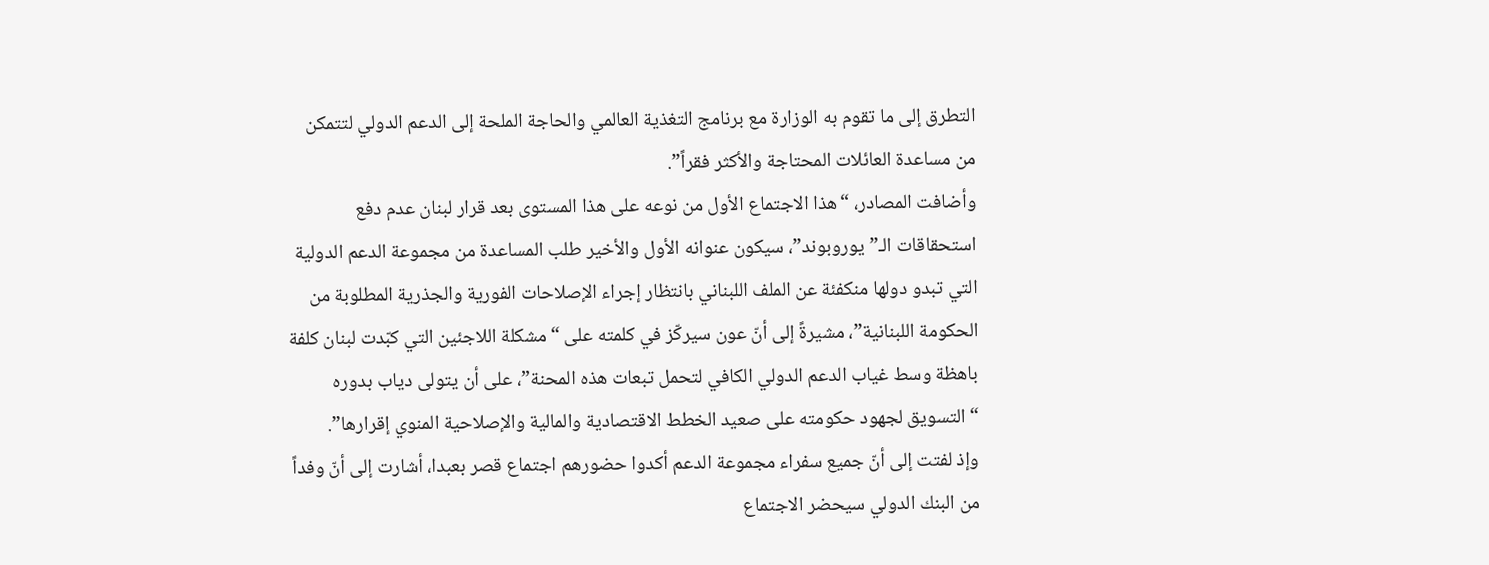التطرق إلى ما تقوم به الوزارة مع برنامج التغذية العالمي والحاجة الملحة إلى الدعم الدولي لتتمكن من مساعدة العائلات المحتاجة والأكثر فقراً”.
وأضافت المصادر، “هذا الاجتماع الأول من نوعه على هذا المستوى بعد قرار لبنان عدم دفع استحقاقات الـ”يوروبوند”، سيكون عنوانه الأول والأخير طلب المساعدة من مجموعة الدعم الدولية التي تبدو دولها منكفئة عن الملف اللبناني بانتظار إجراء الإصلاحات الفورية والجذرية المطلوبة من الحكومة اللبنانية”، مشيرةً إلى أنّ عون سيركّز في كلمته على “مشكلة اللاجئين التي كبّدت لبنان كلفة باهظة وسط غياب الدعم الدولي الكافي لتحمل تبعات هذه المحنة”، على أن يتولى دياب بدوره “التسويق لجهود حكومته على صعيد الخطط الاقتصادية والمالية والإصلاحية المنوي إقرارها”.
وإذ لفتت إلى أنّ جميع سفراء مجموعة الدعم أكدوا حضورهم اجتماع قصر بعبدا، أشارت إلى أنّ وفداً من البنك الدولي سيحضر الاجتماع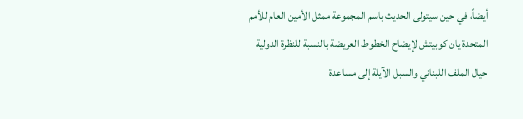أيضاً، في حين سيتولى الحديث باسم المجموعة ممثل الأمين العام للأمم المتحدة يان كوبيتش لإيضاح الخطوط العريضة بالنسبة للنظرة الدولية حيال الملف اللبناني والسبل الآيلة إلى مساعدة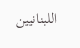اللبنانيين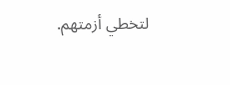لتخطي أزمتهم.